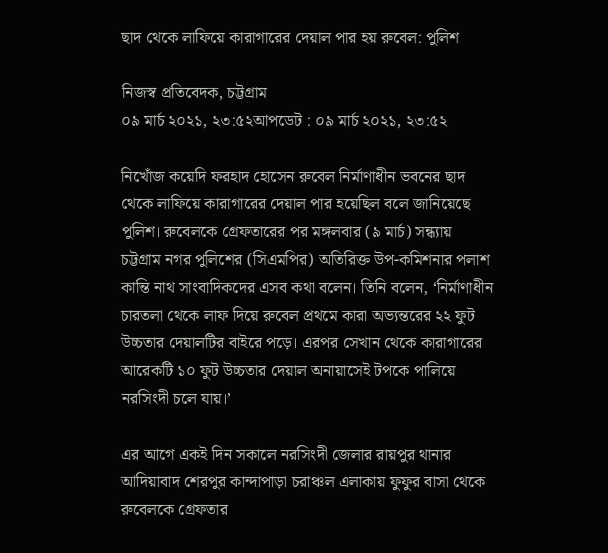ছাদ থেকে লাফিয়ে কারাগারের দেয়াল পার হয় রুবেল: পুলিশ

নিজস্ব প্রতিবেদক, চট্টগ্রাম
০৯ মার্চ ২০২১, ২৩:৫২আপডেট : ০৯ মার্চ ২০২১, ২৩:৫২

নিখোঁজ কয়েদি ফরহাদ হোসেন রুবেল নির্মাণাধীন ভবনের ছাদ থেকে লাফিয়ে কারাগারের দেয়াল পার হয়েছিল বলে জানিয়েছে পুলিশ। রুবেলকে গ্রেফতারের পর মঙ্গলবার (৯ মার্চ) সন্ধ্যায় চট্টগ্রাম নগর পুলিশের (সিএমপির) অতিরিক্ত উপ-কমিশনার পলাশ কান্তি নাথ সাংবাদিকদের এসব কথা বলেন। তিনি বলেন, ‘নির্মাণাধীন চারতলা থেকে লাফ দিয়ে রুবেল প্রথমে কারা অভ্যন্তরের ২২ ফুট উচ্চতার দেয়ালটির বাইরে পড়ে। এরপর সেখান থেকে কারাগারের আরেকটি ১০ ফুট উচ্চতার দেয়াল অনায়াসেই টপকে পালিয়ে নরসিংদী চলে যায়।’

এর আগে একই দিন সকালে নরসিংদী জেলার রায়পুর থানার আদিয়াবাদ শেরপুর কান্দাপাড়া চরাঞ্চল এলাকায় ফুফুর বাসা থেকে  রুবেলকে গ্রেফতার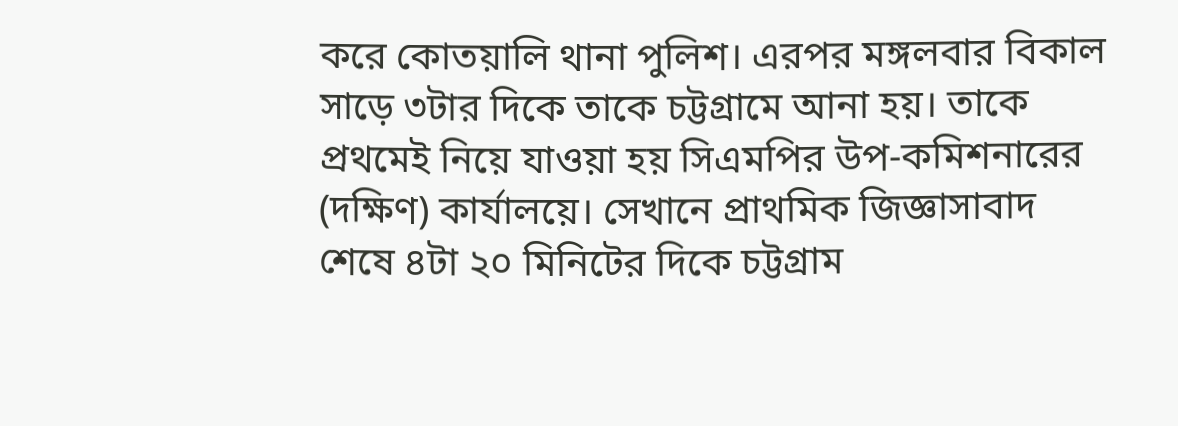করে কোতয়ালি থানা পুলিশ। এরপর মঙ্গলবার বিকাল সাড়ে ৩টার দিকে তাকে চট্টগ্রামে আনা হয়। তাকে প্রথমেই নিয়ে যাওয়া হয় সিএমপির উপ-কমিশনারের (দক্ষিণ) কার্যালয়ে। সেখানে প্রাথমিক জিজ্ঞাসাবাদ শেষে ৪টা ২০ মিনিটের দিকে চট্টগ্রাম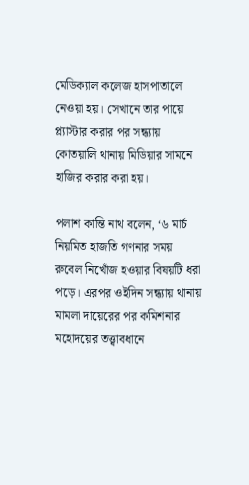মেডিক্যাল কলেজ হাসপাতালে নেওয়া হয়। সেখানে তার পায়ে প্ল্যাস্টার করার পর সন্ধ্যায় কোতয়ালি থানায় মিডিয়ার সামনে হাজির করার করা হয়।

পলাশ কান্তি নাথ বলেন, ‘৬ মার্চ নিয়মিত হাজতি গণনার সময় রুবেল নিখোঁজ হওয়ার বিষয়টি ধরা পড়ে। এরপর ওইদিন সন্ধ্যায় থানায় মামলা দায়েরের পর কমিশনার মহোদয়ের তত্ত্বাবধানে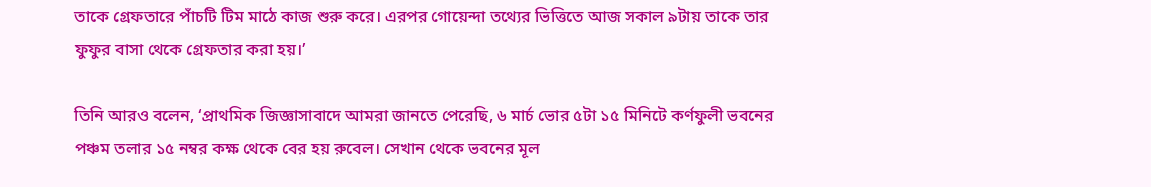তাকে গ্রেফতারে পাঁচটি টিম মাঠে কাজ শুরু করে। এরপর গোয়েন্দা তথ্যের ভিত্তিতে আজ সকাল ৯টায় তাকে তার ফুফুর বাসা থেকে গ্রেফতার করা হয়।’

তিনি আরও বলেন, ‘প্রাথমিক জিজ্ঞাসাবাদে আমরা জানতে পেরেছি, ৬ মার্চ ভোর ৫টা ১৫ মিনিটে কর্ণফুলী ভবনের পঞ্চম তলার ১৫ নম্বর কক্ষ থেকে বের হয় রুবেল। সেখান থেকে ভবনের মূল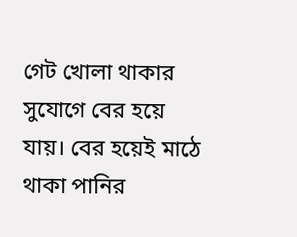গেট খোলা থাকার সুযোগে বের হয়ে যায়। বের হয়েই মাঠে থাকা পানির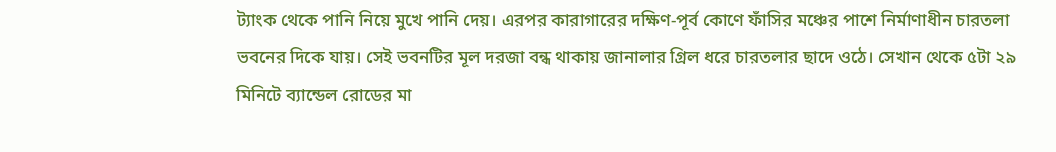ট্যাংক থেকে পানি নিয়ে মুখে পানি দেয়। এরপর কারাগারের দক্ষিণ-পূর্ব কোণে ফাঁসির মঞ্চের পাশে নির্মাণাধীন চারতলা ভবনের দিকে যায়। সেই ভবনটির মূল দরজা বন্ধ থাকায় জানালার গ্রিল ধরে চারতলার ছাদে ওঠে। সেখান থেকে ৫টা ২৯ মিনিটে ব্যান্ডেল রোডের মা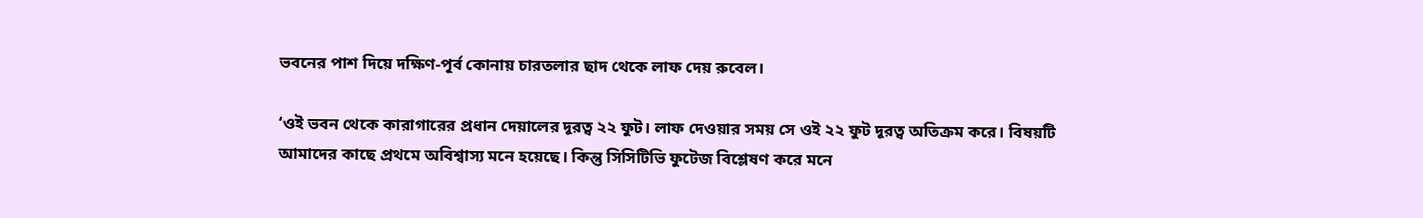ভবনের পাশ দিয়ে দক্ষিণ-পূর্ব কোনায় চারতলার ছাদ থেকে লাফ দেয় রুবেল।

‘ওই ভবন থেকে কারাগারের প্রধান দেয়ালের দূরত্ব ২২ ফুট। লাফ দেওয়ার সময় সে ওই ২২ ফুট দূরত্ব অতিক্রম করে। বিষয়টি আমাদের কাছে প্রথমে অবিশ্বাস্য মনে হয়েছে। কিন্তু সিসিটিভি ফুটেজ বিশ্লেষণ করে মনে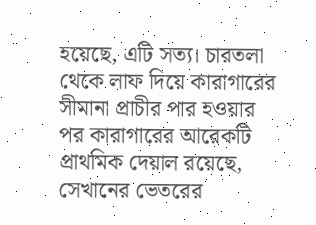হয়েছে, এটি সত্য। চারতলা থেকে লাফ দিয়ে কারাগারের সীমানা প্রাচীর পার হওয়ার পর কারাগারের আরেকটি প্রাথমিক দেয়াল রয়েছে, সেখানের ভেতরের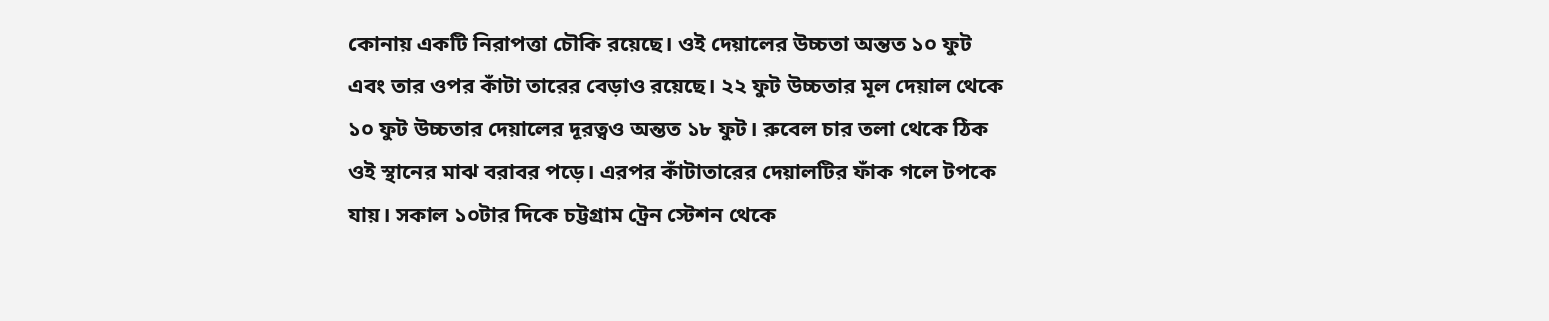কোনায় একটি নিরাপত্তা চৌকি রয়েছে। ওই দেয়ালের উচ্চতা অন্তত ১০ ফুট এবং তার ওপর কাঁটা তারের বেড়াও রয়েছে। ২২ ফুট উচ্চতার মূল দেয়াল থেকে ১০ ফুট উচ্চতার দেয়ালের দূরত্বও অন্তত ১৮ ফুট। রুবেল চার তলা থেকে ঠিক ওই স্থানের মাঝ বরাবর পড়ে। এরপর কাঁটাতারের দেয়ালটির ফাঁক গলে টপকে যায়। সকাল ১০টার দিকে চট্টগ্রাম ট্রেন স্টেশন থেকে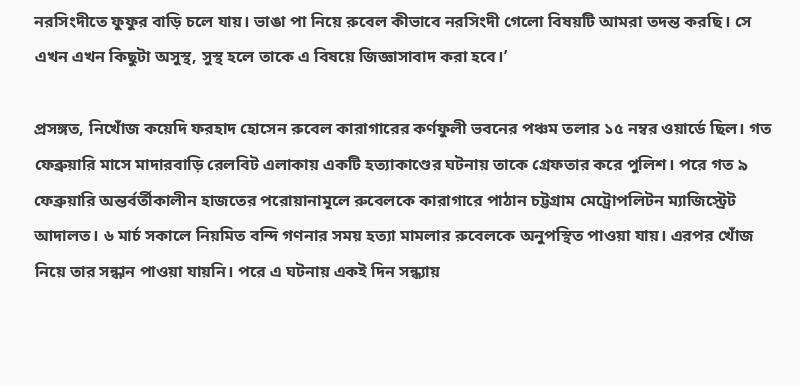নরসিংদীতে ফুফুর বাড়ি চলে যায়। ভাঙা পা নিয়ে রুবেল কীভাবে নরসিংদী গেলো বিষয়টি আমরা তদন্ত করছি। সে এখন এখন কিছুটা অসুস্থ, সুস্থ হলে তাকে এ বিষয়ে জিজ্ঞাসাবাদ করা হবে।’

প্রসঙ্গত, নিখোঁজ কয়েদি ফরহাদ হোসেন রুবেল কারাগারের কর্ণফুলী ভবনের পঞ্চম তলার ১৫ নম্বর ওয়ার্ডে ছিল। গত ফেব্রুয়ারি মাসে মাদারবাড়ি রেলবিট এলাকায় একটি হত্যাকাণ্ডের ঘটনায় তাকে গ্রেফতার করে পুলিশ। পরে গত ৯ ফেব্রুয়ারি অন্তর্বর্তীকালীন হাজতের পরোয়ানামূলে রুবেলকে কারাগারে পাঠান চট্টগ্রাম মেট্রোপলিটন ম্যাজিস্ট্রেট আদালত। ৬ মার্চ সকালে নিয়মিত বন্দি গণনার সময় হত্যা মামলার রুবেলকে অনুপস্থিত পাওয়া যায়। এরপর খোঁজ নিয়ে তার সন্ধান পাওয়া যায়নি। পরে এ ঘটনায় একই দিন সন্ধ্যায়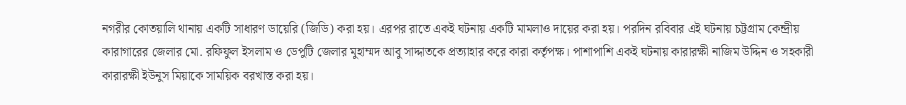নগরীর কোতয়ালি থানায় একটি সাধারণ ডায়েরি (জিডি) করা হয়। এরপর রাতে একই ঘটনায় একটি মামলাও দায়ের করা হয়। পরদিন রবিবার এই ঘটনায় চট্টগ্রাম কেন্দ্রীয় কারাগারের জেলার মো. রফিফুল ইসলাম ও ডেপুটি জেলার মুহাম্মদ আবু সাদ্দাতকে প্রত্যাহার করে কারা কর্তৃপক্ষ। পাশাপাশি একই ঘটনায় কারারক্ষী নাজিম উদ্দিন ও সহকারী কারারক্ষী ইউনুস মিয়াকে সাময়িক বরখাস্ত করা হয়।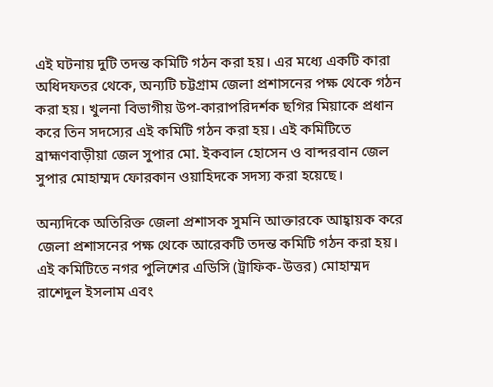এই ঘটনায় দুটি তদন্ত কমিটি গঠন করা হয়। এর মধ্যে একটি কারা অধিদফতর থেকে, অন্যটি চট্টগ্রাম জেলা প্রশাসনের পক্ষ থেকে গঠন করা হয়। খুলনা বিভাগীয় উপ-কারাপরিদর্শক ছগির মিয়াকে প্রধান করে তিন সদস্যের এই কমিটি গঠন করা হয়। এই কমিটিতে ব্রাহ্মণবাড়ীয়া জেল সুপার মো. ইকবাল হোসেন ও বান্দরবান জেল সুপার মোহাম্মদ ফোরকান ওয়াহিদকে সদস্য করা হয়েছে।

অন্যদিকে অতিরিক্ত জেলা প্রশাসক সুমনি আক্তারকে আহ্বায়ক করে জেলা প্রশাসনের পক্ষ থেকে আরেকটি তদন্ত কমিটি গঠন করা হয়। এই কমিটিতে নগর পুলিশের এডিসি (ট্রাফিক-উত্তর) মোহাম্মদ রাশেদুল ইসলাম এবং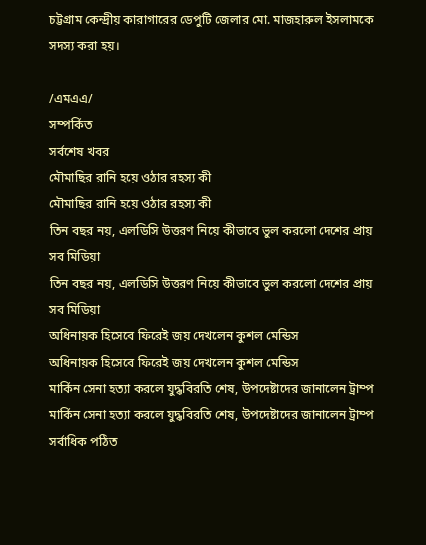চট্টগ্রাম কেন্দ্রীয় কারাগারের ডেপুটি জেলার মো. মাজহারুল ইসলামকে সদস্য করা হয়।

/এমএএ/
সম্পর্কিত
সর্বশেষ খবর
মৌমাছির রানি হয়ে ওঠার রহস্য কী
মৌমাছির রানি হয়ে ওঠার রহস্য কী
তিন বছর নয়, এলডিসি উত্তরণ নিয়ে কীভাবে ভুল করলো দেশের প্রায় সব মিডিয়া
তিন বছর নয়, এলডিসি উত্তরণ নিয়ে কীভাবে ভুল করলো দেশের প্রায় সব মিডিয়া
অধিনায়ক হিসেবে ফিরেই জয় দেখলেন কুশল মেন্ডিস
অধিনায়ক হিসেবে ফিরেই জয় দেখলেন কুশল মেন্ডিস
মার্কিন সেনা হত্যা করলে যুদ্ধবিরতি শেষ, উপদেষ্টাদের জানালেন ট্রাম্প
মার্কিন সেনা হত্যা করলে যুদ্ধবিরতি শেষ, উপদেষ্টাদের জানালেন ট্রাম্প
সর্বাধিক পঠিত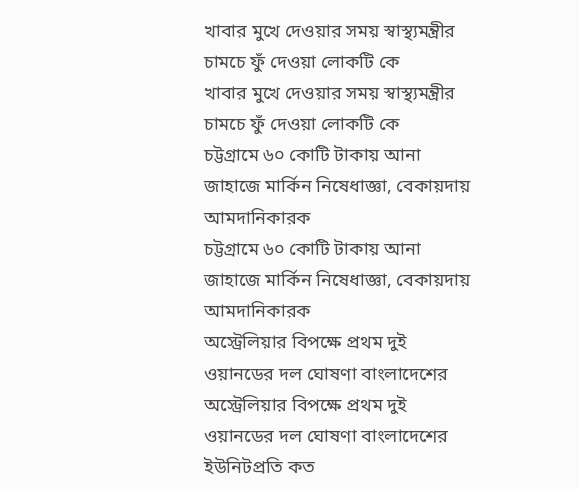খাবার মুখে দেওয়ার সময় স্বাস্থ্যমন্ত্রীর চামচে ফুঁ দেওয়া লোকটি কে
খাবার মুখে দেওয়ার সময় স্বাস্থ্যমন্ত্রীর চামচে ফুঁ দেওয়া লোকটি কে
চট্টগ্রামে ৬০ কোটি টাকায় আনা জাহাজে মার্কিন নিষেধাজ্ঞা, বেকায়দায় আমদানিকারক
চট্টগ্রামে ৬০ কোটি টাকায় আনা জাহাজে মার্কিন নিষেধাজ্ঞা, বেকায়দায় আমদানিকারক
অস্ট্রেলিয়ার বিপক্ষে প্রথম দুই ওয়ানডের দল ঘোষণা বাংলাদেশের
অস্ট্রেলিয়ার বিপক্ষে প্রথম দুই ওয়ানডের দল ঘোষণা বাংলাদেশের
ইউনিটপ্রতি কত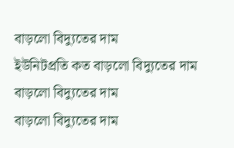বাড়লো বিদ্যুতের দাম
ইউনিটপ্রতি কত বাড়লো বিদ্যুতের দাম
বাড়লো বিদ্যুতের দাম
বাড়লো বিদ্যুতের দাম